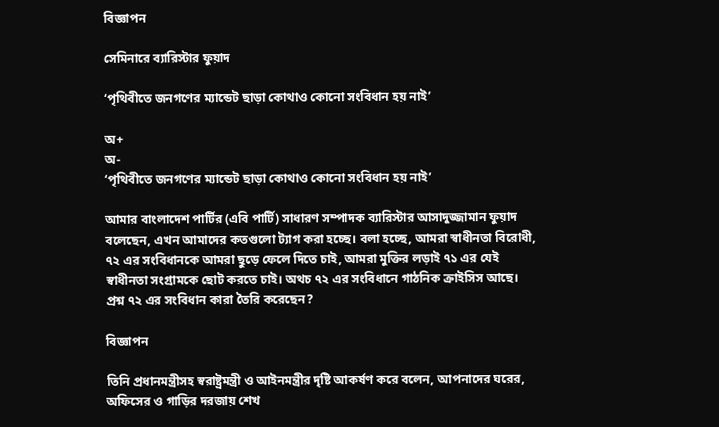বিজ্ঞাপন

সেমিনারে ব্যারিস্টার ফুয়াদ

‘পৃথিবীতে জনগণের ম্যান্ডেট ছাড়া কোথাও কোনো সংবিধান হয় নাই’

অ+
অ-
‘পৃথিবীতে জনগণের ম্যান্ডেট ছাড়া কোথাও কোনো সংবিধান হয় নাই’

আমার বাংলাদেশ পার্টির (এবি পার্টি) সাধারণ সম্পাদক ব্যারিস্টার আসাদুজ্জামান ফুয়াদ বলেছেন, এখন আমাদের কতগুলো ট্যাগ করা হচ্ছে। বলা হচ্ছে, আমরা স্বাধীনতা বিরোধী, ৭২ এর সংবিধানকে আমরা ছুড়ে ফেলে দিতে চাই, আমরা মুক্তির লড়াই ৭১ এর যেই স্বাধীনতা সংগ্রামকে ছোট করতে চাই। অথচ ৭২ এর সংবিধানে গাঠনিক ক্রাইসিস আছে। প্রশ্ন ৭২ এর সংবিধান কারা তৈরি করেছেন?

বিজ্ঞাপন

তিনি প্রধানমন্ত্রীসহ স্বরাষ্ট্রমন্ত্রী ও আইনমন্ত্রীর দৃষ্টি আকর্ষণ করে বলেন, আপনাদের ঘরের, অফিসের ও গাড়ির দরজায় শেখ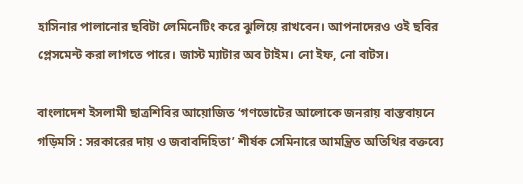হাসিনার পালানোর ছবিটা লেমিনেটিং করে ঝুলিয়ে রাখবেন। আপনাদেরও ওই ছবির প্লেসমেন্ট করা লাগতে পারে। জাস্ট ম্যাটার অব টাইম। নো ইফ, নো বাটস।

বাংলাদেশ ইসলামী ছাত্রশিবির আয়োজিত ‘গণভোটের আলোকে জনরায় বাস্তবায়নে গড়িমসি : সরকারের দায় ও জবাবদিহিতা’ শীর্ষক সেমিনারে আমন্ত্রিত অতিথির বক্তব্যে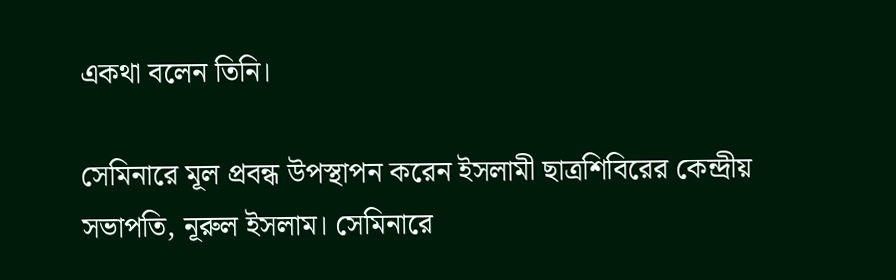একথা বলেন তিনি।

সেমিনারে মূল প্রবন্ধ উপস্থাপন করেন ইসলামী ছাত্রশিবিরের কেন্দ্রীয় সভাপতি, নূরুল ইসলাম। সেমিনারে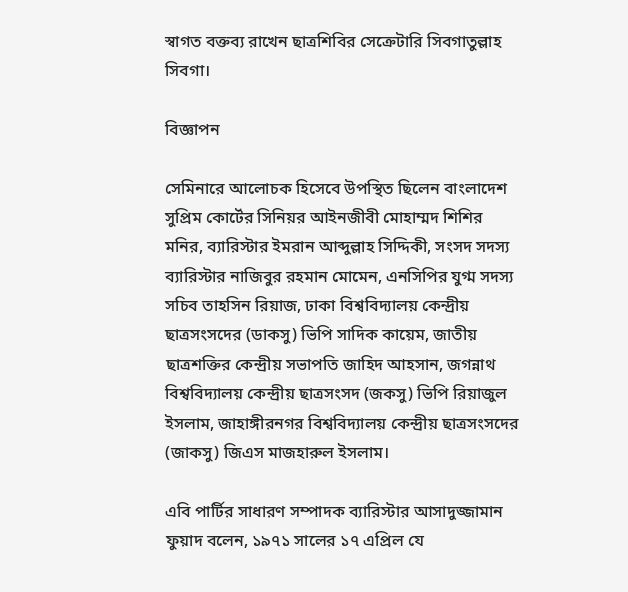স্বাগত বক্তব্য রাখেন ছাত্রশিবির সেক্রেটারি সিবগাতুল্লাহ সিবগা।

বিজ্ঞাপন

সেমিনারে আলোচক হিসেবে উপস্থিত ছিলেন বাংলাদেশ সুপ্রিম কোর্টের সিনিয়র আইনজীবী মোহাম্মদ শিশির মনির, ব্যারিস্টার ইমরান আব্দুল্লাহ সিদ্দিকী, সংসদ সদস্য ব্যারিস্টার নাজিবুর রহমান মোমেন, এনসিপির যুগ্ম সদস্য সচিব তাহসিন রিয়াজ, ঢাকা বিশ্ববিদ্যালয় কেন্দ্রীয় ছাত্রসংসদের (ডাকসু) ভিপি সাদিক কায়েম, জাতীয় ছাত্রশক্তির কেন্দ্রীয় সভাপতি জাহিদ আহসান, জগন্নাথ বিশ্ববিদ্যালয় কেন্দ্রীয় ছাত্রসংসদ (জকসু) ভিপি রিয়াজুল ইসলাম, জাহাঙ্গীরনগর বিশ্ববিদ্যালয় কেন্দ্রীয় ছাত্রসংসদের (জাকসু) জিএস মাজহারুল ইসলাম।

এবি পার্টির সাধারণ সম্পাদক ব্যারিস্টার আসাদুজ্জামান ফুয়াদ বলেন, ১৯৭১ সালের ১৭ এপ্রিল যে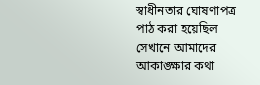স্বাধীনতার ঘোষণাপত্র পাঠ করা হয়েছিল সেখানে আমাদের আকাঙ্ক্ষার কথা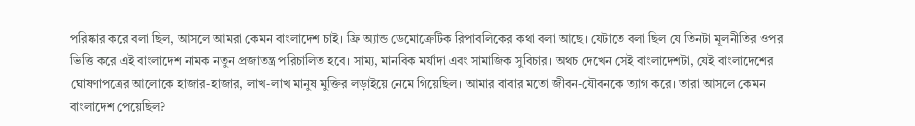পরিষ্কার করে বলা ছিল, আসলে আমরা কেমন বাংলাদেশ চাই। ফ্রি অ্যান্ড ডেমোক্রেটিক রিপাবলিকের কথা বলা আছে। যেটাতে বলা ছিল যে তিনটা মূলনীতির ওপর ভিত্তি করে এই বাংলাদেশ নামক নতুন প্রজাতন্ত্র পরিচালিত হবে। সাম্য, মানবিক মর্যাদা এবং সামাজিক সুবিচার। অথচ দেখেন সেই বাংলাদেশটা, যেই বাংলাদেশের ঘোষণাপত্রের আলোকে হাজার-হাজার, লাখ-লাখ মানুষ মুক্তির লড়াইয়ে নেমে গিয়েছিল। আমার বাবার মতো জীবন-যৌবনকে ত্যাগ করে। তারা আসলে কেমন বাংলাদেশ পেয়েছিল?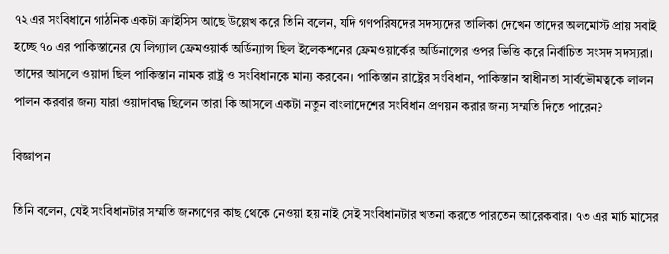৭২ এর সংবিধানে গাঠনিক একটা ক্রাইসিস আছে উল্লেখ করে তিনি বলেন, যদি গণপরিষদের সদস্যদের তালিকা দেখেন তাদের অলমোস্ট প্রায় সবাই হচ্ছে ৭০ এর পাকিস্তানের যে লিগ্যাল ফ্রেমওয়ার্ক অর্ডিন্যান্স ছিল ইলেকশনের ফ্রেমওয়ার্কের অর্ডিনান্সের ওপর ভিত্তি করে নির্বাচিত সংসদ সদস্যরা। তাদের আসলে ওয়াদা ছিল পাকিস্তান নামক রাষ্ট্র ও সংবিধানকে মান্য করবেন। পাকিস্তান রাষ্ট্রের সংবিধান, পাকিস্তান স্বাধীনতা সার্বভৌমত্বকে লালন পালন করবার জন্য যারা ওয়াদাবদ্ধ ছিলেন তারা কি আসলে একটা নতুন বাংলাদেশের সংবিধান প্রণয়ন করার জন্য সম্মতি দিতে পারেন?

বিজ্ঞাপন

তিনি বলেন, যেই সংবিধানটার সম্মতি জনগণের কাছ থেকে নেওয়া হয় নাই সেই সংবিধানটার খতনা করতে পারতেন আরেকবার। ৭৩ এর মার্চ মাসের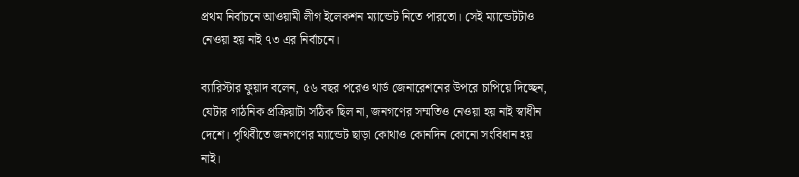প্রথম নির্বাচনে আওয়ামী লীগ ইলেকশন ম্যান্ডেট নিতে পারতো। সেই ম্যান্ডেটটাও নেওয়া হয় নাই ৭৩ এর নির্বাচনে।

ব্যারিস্টার ফুয়াদ বলেন, ৫৬ বছর পরেও থার্ড জেনারেশনের উপরে চাপিয়ে দিচ্ছেন, যেটার গাঠনিক প্রক্রিয়াটা সঠিক ছিল না, জনগণের সম্মতিও নেওয়া হয় নাই স্বাধীন দেশে। পৃথিবীতে জনগণের ম্যান্ডেট ছাড়া কোথাও কোনদিন কোনো সংবিধান হয় নাই।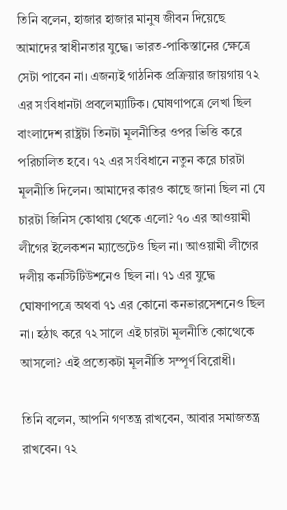তিনি বলেন, হাজার হাজার মানুষ জীবন দিয়েছে আমাদের স্বাধীনতার যুদ্ধে। ভারত-পাকিস্তানের ক্ষেত্রে সেটা পাবেন না। এজন্যই গাঠনিক প্রক্রিয়ার জায়গায় ৭২ এর সংবিধানটা প্রবলেম্যাটিক। ঘোষণাপত্রে লেখা ছিল বাংলাদেশ রাষ্ট্রটা তিনটা মূলনীতির ওপর ভিত্তি করে পরিচালিত হবে। ৭২ এর সংবিধানে নতুন করে চারটা মূলনীতি দিলেন। আমাদের কারও কাছে জানা ছিল না যে চারটা জিনিস কোথায় থেকে এলো? ৭০ এর আওয়ামী লীগের ইলেকশন ম্যান্ডেটেও ছিল না। আওয়ামী লীগের দলীয় কনস্টিটিউশনেও ছিল না। ৭১ এর যুদ্ধে ঘোষণাপত্রে অথবা ৭১ এর কোনো কনভারসেশনেও ছিল না। হঠাৎ করে ৭২ সালে এই চারটা মূলনীতি কোত্থেকে আসলো? এই প্রত্যেকটা মূলনীতি সম্পূর্ণ বিরোধী।

তিনি বলেন, আপনি গণতন্ত্র রাখবেন, আবার সমাজতন্ত্র রাখবেন। ৭২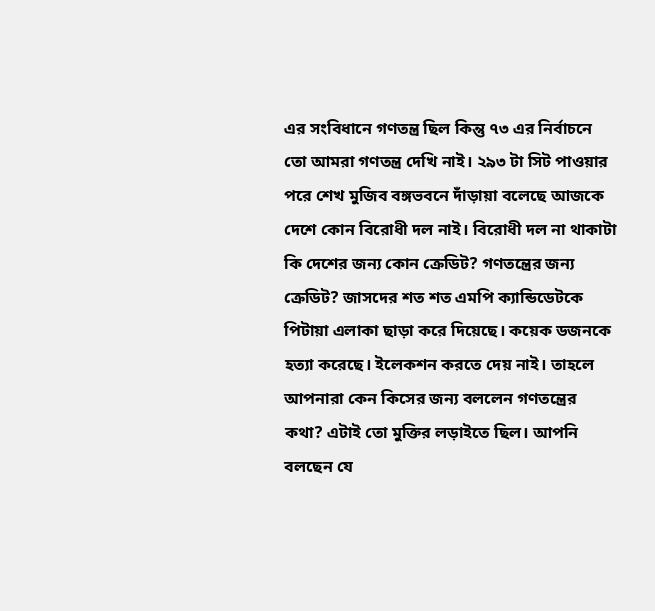এর সংবিধানে গণতন্ত্র ছিল কিন্তু ৭৩ এর নির্বাচনে তো আমরা গণতন্ত্র দেখি নাই। ২৯৩ টা সিট পাওয়ার পরে শেখ মুজিব বঙ্গভবনে দাঁড়ায়া বলেছে আজকে দেশে কোন বিরোধী দল নাই। বিরোধী দল না থাকাটা কি দেশের জন্য কোন ক্রেডিট? গণতন্ত্রের জন্য ক্রেডিট? জাসদের শত শত এমপি ক্যান্ডিডেটকে পিটায়া এলাকা ছাড়া করে দিয়েছে। কয়েক ডজনকে হত্যা করেছে। ইলেকশন করতে দেয় নাই। তাহলে আপনারা কেন কিসের জন্য বললেন গণতন্ত্রের কথা? এটাই তো মুক্তির লড়াইতে ছিল। আপনি বলছেন যে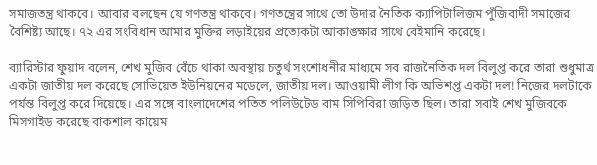সমাজতন্ত্র থাকবে। আবার বলছেন যে গণতন্ত্র থাকবে। গণতন্ত্রের সাথে তো উদার নৈতিক ক্যাপিটালিজম পুঁজিবাদী সমাজের বৈশিষ্ট্য আছে। ৭২ এর সংবিধান আমার মুক্তির লড়াইয়ের প্রত্যেকটা আকাঙ্ক্ষার সাথে বেইমানি করেছে।

ব্যারিস্টার ফুয়াদ বলেন, শেখ মুজিব বেঁচে থাকা অবস্থায় চতুর্থ সংশোধনীর মাধ্যমে সব রাজনৈতিক দল বিলুপ্ত করে তারা শুধুমাত্র একটা জাতীয় দল করেছে সোভিয়েত ইউনিয়নের মডেলে, জাতীয় দল। আওয়ামী লীগ কি অভিশপ্ত একটা দল! নিজের দলটাকে পর্যন্ত বিলুপ্ত করে দিয়েছে। এর সঙ্গে বাংলাদেশের পতিত পলিউটেড বাম সিপিবিরা জড়িত ছিল। তারা সবাই শেখ মুজিবকে মিসগাইড করেছে বাকশাল কায়েম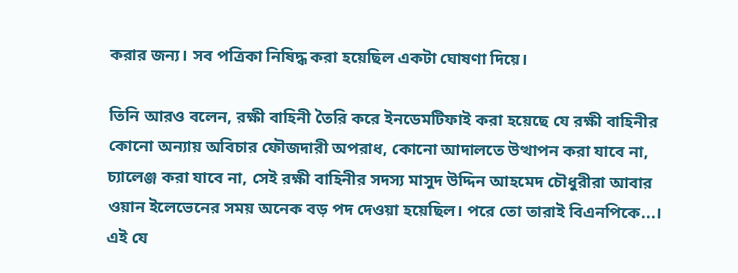করার জন্য। সব পত্রিকা নিষিদ্ধ করা হয়েছিল একটা ঘোষণা দিয়ে।

তিনি আরও বলেন, রক্ষী বাহিনী তৈরি করে ইনডেমটিফাই করা হয়েছে যে রক্ষী বাহিনীর কোনো অন্যায় অবিচার ফৌজদারী অপরাধ, কোনো আদালতে উত্থাপন করা যাবে না, চ্যালেঞ্জ করা যাবে না, সেই রক্ষী বাহিনীর সদস্য মাসুদ উদ্দিন আহমেদ চৌধুরীরা আবার ওয়ান ইলেভেনের সময় অনেক বড় পদ দেওয়া হয়েছিল। পরে তো তারাই বিএনপিকে...। এই যে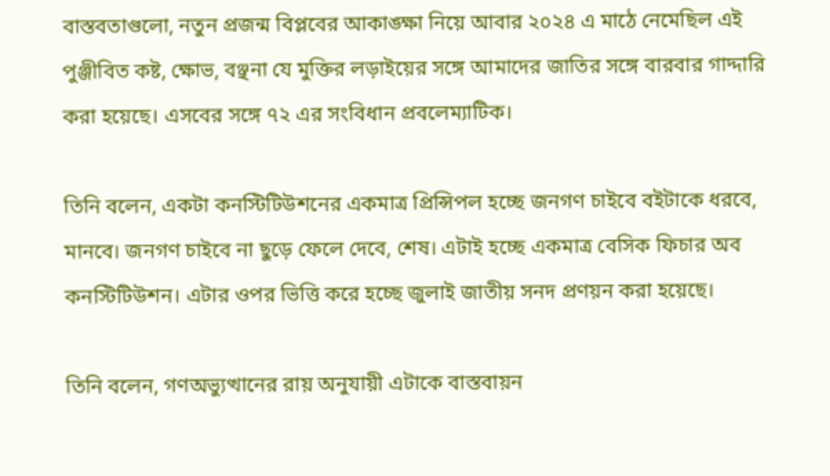বাস্তবতাগুলো, নতুন প্রজন্ম বিপ্লবের আকাঙ্ক্ষা নিয়ে আবার ২০২৪ এ মাঠে নেমেছিল এই পুঞ্জীবিত কষ্ট, ক্ষোভ, বঞ্ছনা যে মুক্তির লড়াইয়ের সঙ্গে আমাদের জাতির সঙ্গে বারবার গাদ্দারি করা হয়েছে। এসবের সঙ্গে ৭২ এর সংবিধান প্রবলেম্যাটিক।

তিনি বলেন, একটা কনস্টিটিউশনের একমাত্র প্রিন্সিপল হচ্ছে জনগণ চাইবে বইটাকে ধরবে, মানবে। জনগণ চাইবে না ছুড়ে ফেলে দেবে, শেষ। এটাই হচ্ছে একমাত্র বেসিক ফিচার অব কনস্টিটিউশন। এটার ওপর ভিত্তি করে হচ্ছে জুলাই জাতীয় সনদ প্রণয়ন করা হয়েছে।

তিনি বলেন, গণঅভ্যুত্থানের রায় অনুযায়ী এটাকে বাস্তবায়ন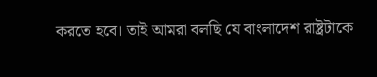করতে হবে। তাই আমরা বলছি যে বাংলাদেশ রাষ্ট্রটাকে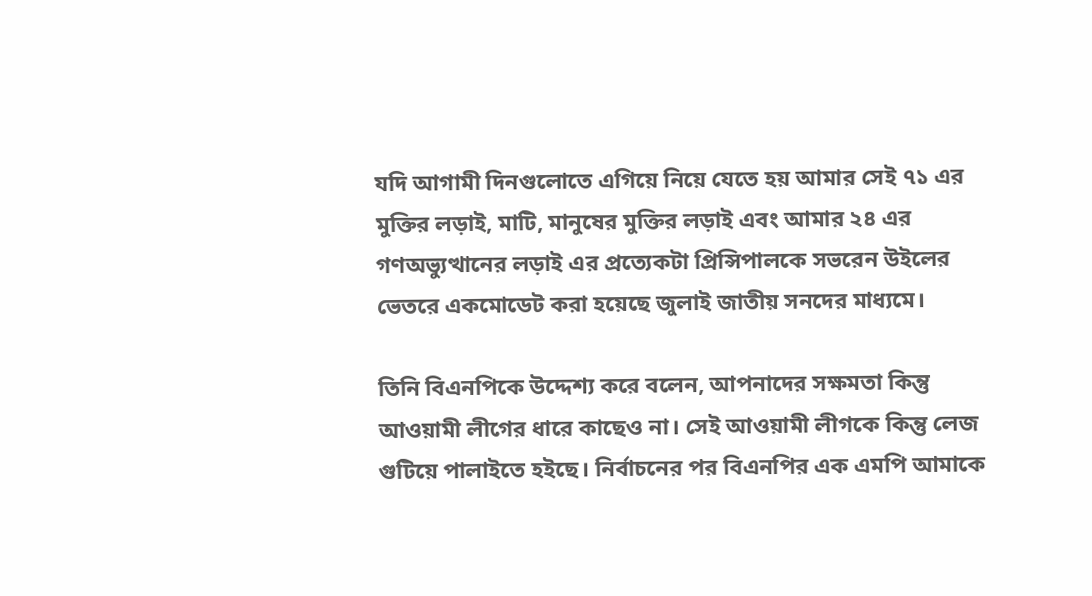যদি আগামী দিনগুলোতে এগিয়ে নিয়ে যেতে হয় আমার সেই ৭১ এর মুক্তির লড়াই, মাটি, মানুষের মুক্তির লড়াই এবং আমার ২৪ এর গণঅভ্যুত্থানের লড়াই এর প্রত্যেকটা প্রিন্সিপালকে সভরেন উইলের ভেতরে একমোডেট করা হয়েছে জুলাই জাতীয় সনদের মাধ্যমে।

তিনি বিএনপিকে উদ্দেশ্য করে বলেন, আপনাদের সক্ষমতা কিন্তু আওয়ামী লীগের ধারে কাছেও না। সেই আওয়ামী লীগকে কিন্তু লেজ গুটিয়ে পালাইতে হইছে। নির্বাচনের পর বিএনপির এক এমপি আমাকে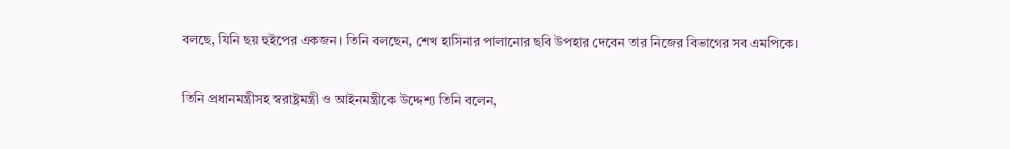বলছে, যিনি ছয় হুইপের একজন। তিনি বলছেন, শেখ হাসিনার পালানোর ছবি উপহার দেবেন তার নিজের বিভাগের সব এমপিকে।

তিনি প্রধানমন্ত্রীসহ স্বরাষ্ট্রমন্ত্রী ও আইনমন্ত্রীকে উদ্দেশ্য তিনি বলেন,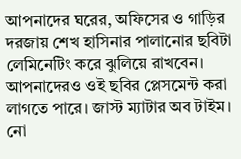আপনাদের ঘরের, অফিসের ও গাড়ির দরজায় শেখ হাসিনার পালানোর ছবিটা লেমিনেটিং করে ঝুলিয়ে রাখবেন। আপনাদেরও ওই ছবির প্লেসমেন্ট করা লাগতে পারে। জাস্ট ম্যাটার অব টাইম। নো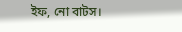ইফ, নো বাটস।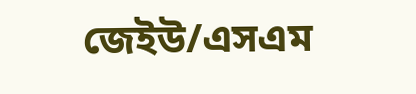জেইউ/এসএম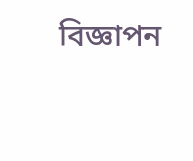বিজ্ঞাপন